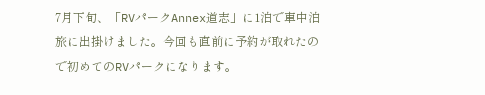7月下旬、「RVパークAnnex道志」に1泊で車中泊旅に出掛けました。今回も直前に予約が取れたので初めてのRVパークになります。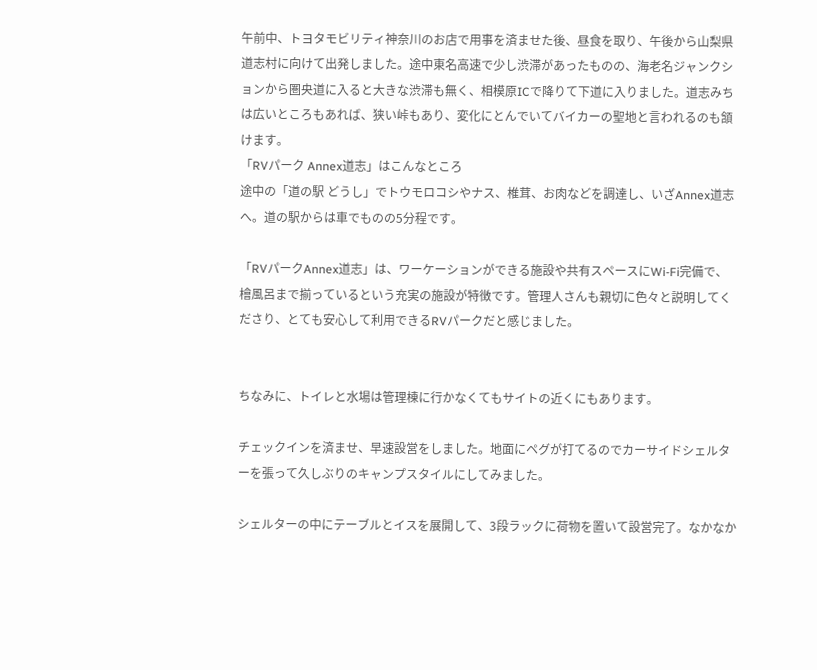午前中、トヨタモビリティ神奈川のお店で用事を済ませた後、昼食を取り、午後から山梨県道志村に向けて出発しました。途中東名高速で少し渋滞があったものの、海老名ジャンクションから圏央道に入ると大きな渋滞も無く、相模原ICで降りて下道に入りました。道志みちは広いところもあれば、狭い峠もあり、変化にとんでいてバイカーの聖地と言われるのも頷けます。
「RVパーク Annex道志」はこんなところ
途中の「道の駅 どうし」でトウモロコシやナス、椎茸、お肉などを調達し、いざAnnex道志へ。道の駅からは車でものの5分程です。

「RVパークAnnex道志」は、ワーケーションができる施設や共有スペースにWi-Fi完備で、檜風呂まで揃っているという充実の施設が特徴です。管理人さんも親切に色々と説明してくださり、とても安心して利用できるRVパークだと感じました。


ちなみに、トイレと水場は管理棟に行かなくてもサイトの近くにもあります。

チェックインを済ませ、早速設営をしました。地面にペグが打てるのでカーサイドシェルターを張って久しぶりのキャンプスタイルにしてみました。

シェルターの中にテーブルとイスを展開して、3段ラックに荷物を置いて設営完了。なかなか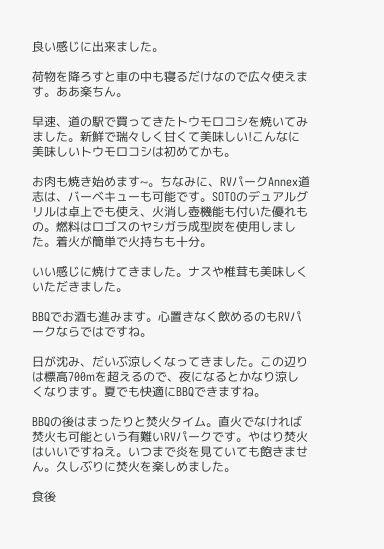良い感じに出来ました。

荷物を降ろすと車の中も寝るだけなので広々使えます。ああ楽ちん。

早速、道の駅で買ってきたトウモロコシを焼いてみました。新鮮で瑞々しく甘くて美味しい!こんなに美味しいトウモロコシは初めてかも。

お肉も焼き始めます~。ちなみに、RVパークAnnex道志は、バーベキューも可能です。SOTOのデュアルグリルは卓上でも使え、火消し壺機能も付いた優れもの。燃料はロゴスのヤシガラ成型炭を使用しました。着火が簡単で火持ちも十分。

いい感じに焼けてきました。ナスや椎茸も美味しくいただきました。

BBQでお酒も進みます。心置きなく飲めるのもRVパークならではですね。

日が沈み、だいぶ涼しくなってきました。この辺りは標高700mを超えるので、夜になるとかなり涼しくなります。夏でも快適にBBQできますね。

BBQの後はまったりと焚火タイム。直火でなければ焚火も可能という有難いRVパークです。やはり焚火はいいですねえ。いつまで炎を見ていても飽きません。久しぶりに焚火を楽しめました。

食後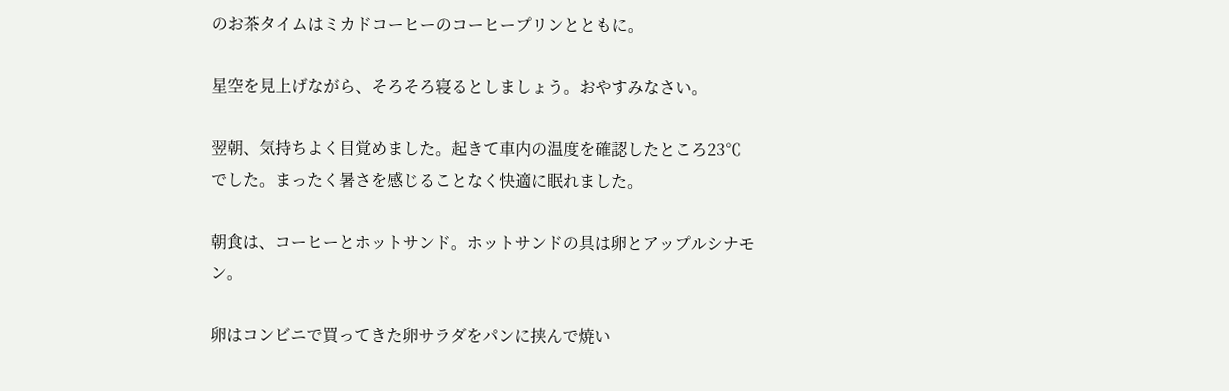のお茶タイムはミカドコーヒーのコーヒープリンとともに。

星空を見上げながら、そろそろ寝るとしましょう。おやすみなさい。

翌朝、気持ちよく目覚めました。起きて車内の温度を確認したところ23℃でした。まったく暑さを感じることなく快適に眠れました。

朝食は、コーヒーとホットサンド。ホットサンドの具は卵とアップルシナモン。

卵はコンビニで買ってきた卵サラダをパンに挟んで焼い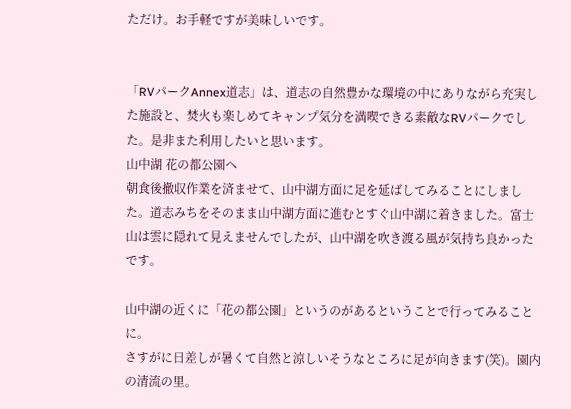ただけ。お手軽ですが美味しいです。


「RVパークAnnex道志」は、道志の自然豊かな環境の中にありながら充実した施設と、焚火も楽しめてキャンプ気分を満喫できる素敵なRVパークでした。是非また利用したいと思います。
山中湖 花の都公園へ
朝食後撤収作業を済ませて、山中湖方面に足を延ばしてみることにしました。道志みちをそのまま山中湖方面に進むとすぐ山中湖に着きました。富士山は雲に隠れて見えませんでしたが、山中湖を吹き渡る風が気持ち良かったです。

山中湖の近くに「花の都公園」というのがあるということで行ってみることに。
さすがに日差しが暑くて自然と涼しいそうなところに足が向きます(笑)。園内の清流の里。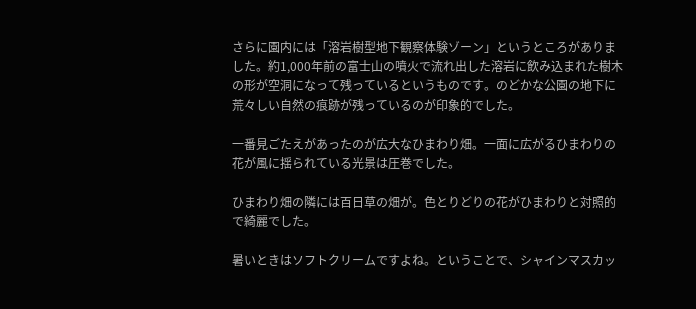さらに園内には「溶岩樹型地下観察体験ゾーン」というところがありました。約1,000年前の富士山の噴火で流れ出した溶岩に飲み込まれた樹木の形が空洞になって残っているというものです。のどかな公園の地下に荒々しい自然の痕跡が残っているのが印象的でした。

一番見ごたえがあったのが広大なひまわり畑。一面に広がるひまわりの花が風に揺られている光景は圧巻でした。

ひまわり畑の隣には百日草の畑が。色とりどりの花がひまわりと対照的で綺麗でした。

暑いときはソフトクリームですよね。ということで、シャインマスカッ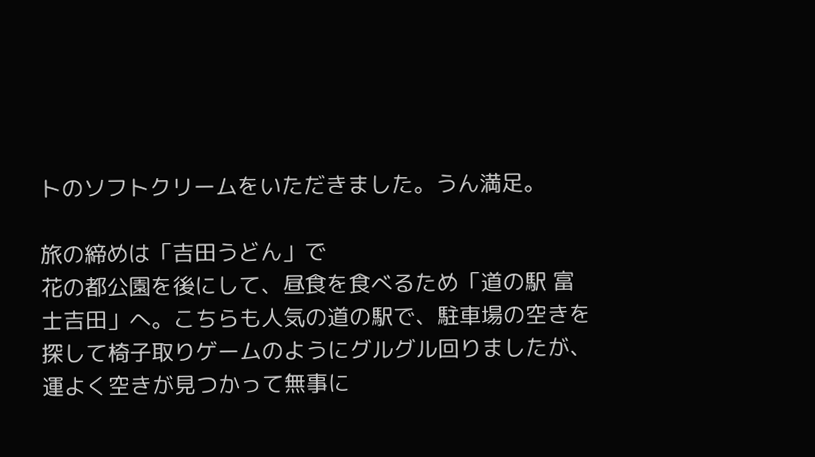トのソフトクリームをいただきました。うん満足。

旅の締めは「吉田うどん」で
花の都公園を後にして、昼食を食べるため「道の駅 富士吉田」へ。こちらも人気の道の駅で、駐車場の空きを探して椅子取りゲームのようにグルグル回りましたが、運よく空きが見つかって無事に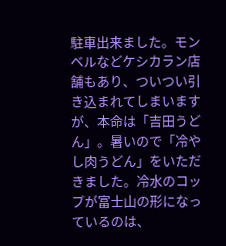駐車出来ました。モンベルなどケシカラン店舗もあり、ついつい引き込まれてしまいますが、本命は「吉田うどん」。暑いので「冷やし肉うどん」をいただきました。冷水のコップが富士山の形になっているのは、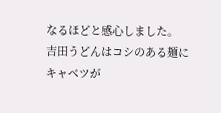なるほどと感心しました。
吉田うどんはコシのある麺にキャベツが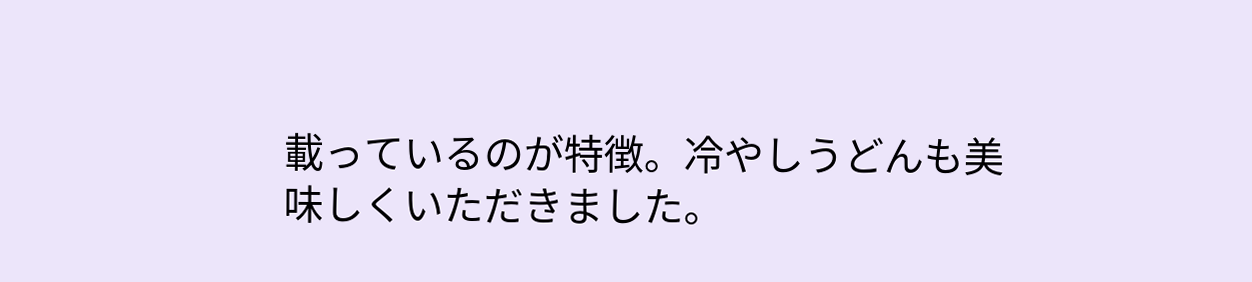載っているのが特徴。冷やしうどんも美味しくいただきました。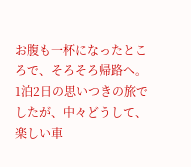お腹も一杯になったところで、そろそろ帰路へ。1泊2日の思いつきの旅でしたが、中々どうして、楽しい車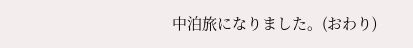中泊旅になりました。(おわり)